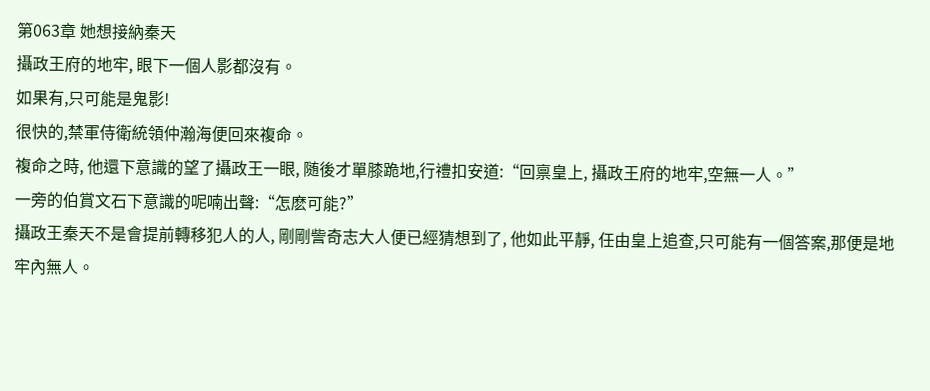第063章 她想接納秦天
攝政王府的地牢, 眼下一個人影都沒有。
如果有,只可能是鬼影!
很快的,禁軍侍衛統領仲瀚海便回來複命。
複命之時, 他還下意識的望了攝政王一眼, 随後才單膝跪地,行禮扣安道:“回禀皇上, 攝政王府的地牢,空無一人。”
一旁的伯賞文石下意識的呢喃出聲:“怎麽可能?”
攝政王秦天不是會提前轉移犯人的人, 剛剛訾奇志大人便已經猜想到了, 他如此平靜, 任由皇上追查,只可能有一個答案,那便是地牢內無人。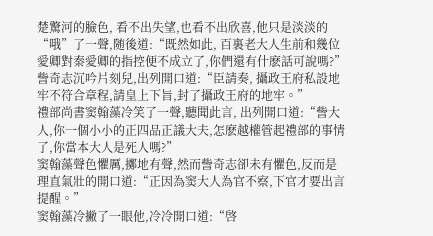楚驚河的臉色, 看不出失望,也看不出欣喜,他只是淡淡的“哦”了一聲,随後道:“既然如此, 百裏老大人生前和幾位愛卿對秦愛卿的指控便不成立了,你們還有什麽話可說嗎?”
訾奇志沉吟片刻兒,出列開口道:“臣請奏, 攝政王府私設地牢不符合章程,請皇上下旨,封了攝政王府的地牢。”
禮部尚書窦翰藻冷笑了一聲,聽聞此言, 出列開口道:“訾大人,你一個小小的正四品正議大夫,怎麽越權管起禮部的事情了,你當本大人是死人嗎?”
窦翰藻聲色懼厲,擲地有聲,然而訾奇志卻未有懼色,反而是理直氣壯的開口道:“正因為窦大人為官不察,下官才要出言提醒。”
窦翰藻冷撇了一眼他,冷冷開口道:“啓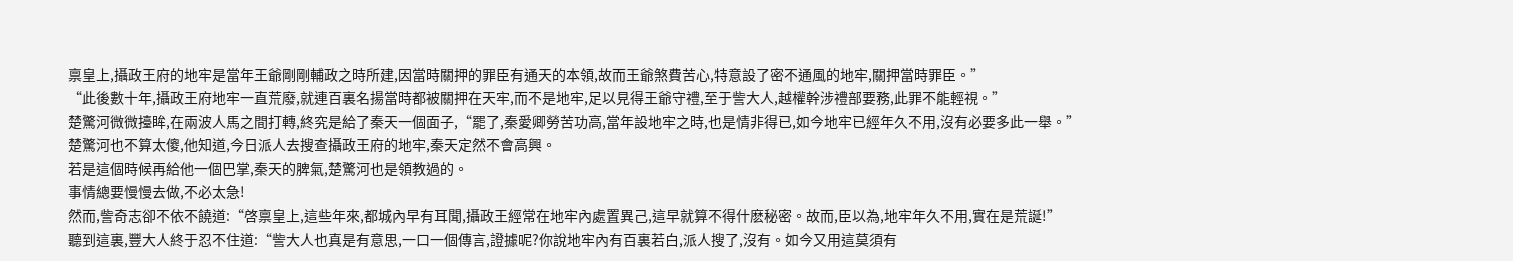禀皇上,攝政王府的地牢是當年王爺剛剛輔政之時所建,因當時關押的罪臣有通天的本領,故而王爺煞費苦心,特意設了密不通風的地牢,關押當時罪臣。”
“此後數十年,攝政王府地牢一直荒廢,就連百裏名揚當時都被關押在天牢,而不是地牢,足以見得王爺守禮,至于訾大人,越權幹涉禮部要務,此罪不能輕視。”
楚驚河微微擡眸,在兩波人馬之間打轉,終究是給了秦天一個面子,“罷了,秦愛卿勞苦功高,當年設地牢之時,也是情非得已,如今地牢已經年久不用,沒有必要多此一舉。”
楚驚河也不算太傻,他知道,今日派人去搜查攝政王府的地牢,秦天定然不會高興。
若是這個時候再給他一個巴掌,秦天的脾氣,楚驚河也是領教過的。
事情總要慢慢去做,不必太急!
然而,訾奇志卻不依不饒道:“啓禀皇上,這些年來,都城內早有耳聞,攝政王經常在地牢內處置異己,這早就算不得什麽秘密。故而,臣以為,地牢年久不用,實在是荒誕!”
聽到這裏,豐大人終于忍不住道:“訾大人也真是有意思,一口一個傳言,證據呢?你說地牢內有百裏若白,派人搜了,沒有。如今又用這莫須有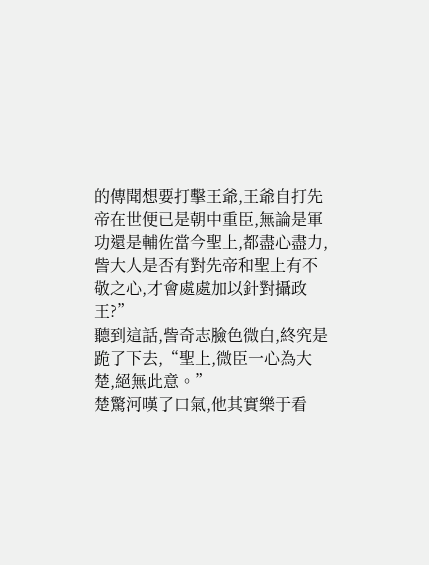的傳聞想要打擊王爺,王爺自打先帝在世便已是朝中重臣,無論是軍功還是輔佐當今聖上,都盡心盡力,訾大人是否有對先帝和聖上有不敬之心,才會處處加以針對攝政王?”
聽到這話,訾奇志臉色微白,終究是跪了下去,“聖上,微臣一心為大楚,絕無此意。”
楚驚河嘆了口氣,他其實樂于看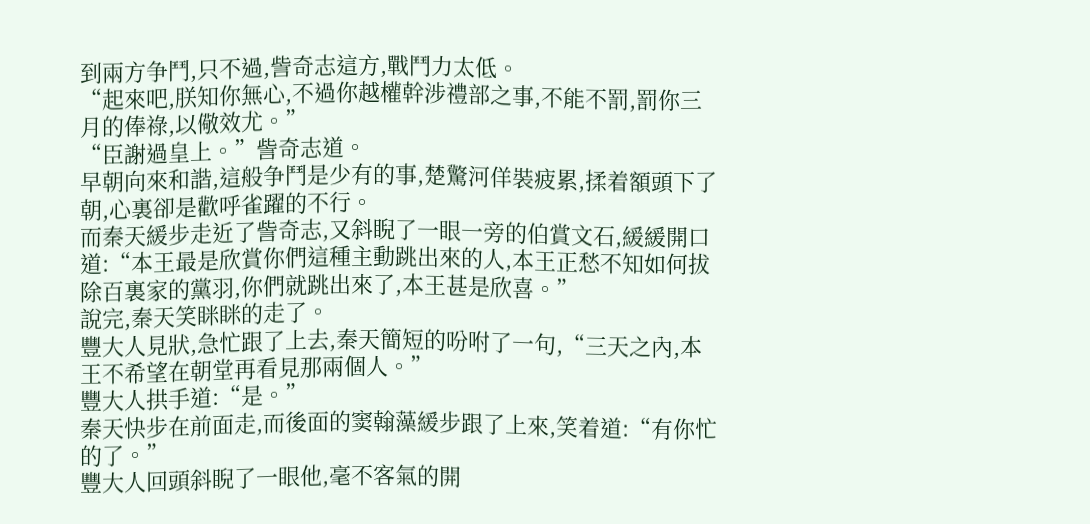到兩方争鬥,只不過,訾奇志這方,戰鬥力太低。
“起來吧,朕知你無心,不過你越權幹涉禮部之事,不能不罰,罰你三月的俸祿,以儆效尤。”
“臣謝過皇上。”訾奇志道。
早朝向來和諧,這般争鬥是少有的事,楚驚河佯裝疲累,揉着額頭下了朝,心裏卻是歡呼雀躍的不行。
而秦天緩步走近了訾奇志,又斜睨了一眼一旁的伯賞文石,緩緩開口道:“本王最是欣賞你們這種主動跳出來的人,本王正愁不知如何拔除百裏家的黨羽,你們就跳出來了,本王甚是欣喜。”
說完,秦天笑眯眯的走了。
豐大人見狀,急忙跟了上去,秦天簡短的吩咐了一句,“三天之內,本王不希望在朝堂再看見那兩個人。”
豐大人拱手道:“是。”
秦天快步在前面走,而後面的窦翰藻緩步跟了上來,笑着道:“有你忙的了。”
豐大人回頭斜睨了一眼他,毫不客氣的開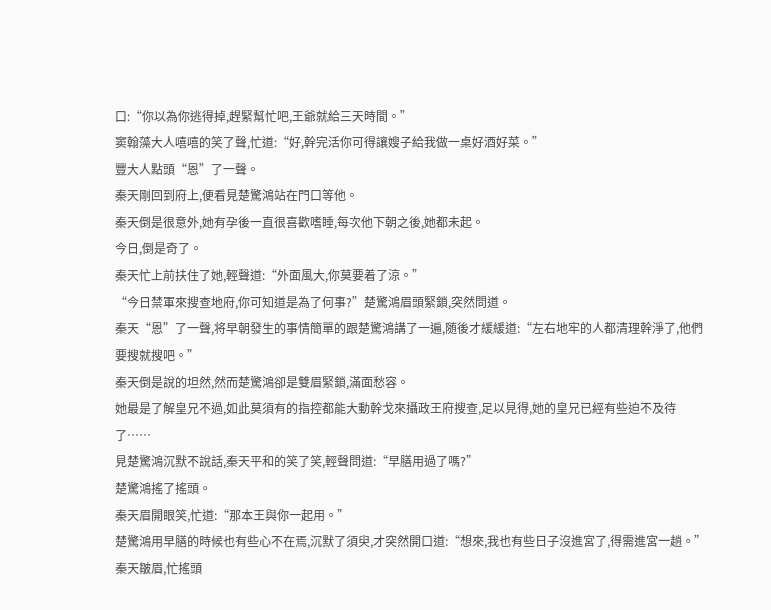口:“你以為你逃得掉,趕緊幫忙吧,王爺就給三天時間。”
窦翰藻大人嘻嘻的笑了聲,忙道:“好,幹完活你可得讓嫂子給我做一桌好酒好菜。”
豐大人點頭“恩”了一聲。
秦天剛回到府上,便看見楚驚鴻站在門口等他。
秦天倒是很意外,她有孕後一直很喜歡嗜睡,每次他下朝之後,她都未起。
今日,倒是奇了。
秦天忙上前扶住了她,輕聲道:“外面風大,你莫要着了涼。”
“今日禁軍來搜查地府,你可知道是為了何事?”楚驚鴻眉頭緊鎖,突然問道。
秦天“恩”了一聲,将早朝發生的事情簡單的跟楚驚鴻講了一遍,随後才緩緩道:“左右地牢的人都清理幹淨了,他們要搜就搜吧。”
秦天倒是說的坦然,然而楚驚鴻卻是雙眉緊鎖,滿面愁容。
她最是了解皇兄不過,如此莫須有的指控都能大動幹戈來攝政王府搜查,足以見得,她的皇兄已經有些迫不及待了……
見楚驚鴻沉默不說話,秦天平和的笑了笑,輕聲問道:“早膳用過了嗎?”
楚驚鴻搖了搖頭。
秦天眉開眼笑,忙道:“那本王與你一起用。”
楚驚鴻用早膳的時候也有些心不在焉,沉默了須臾,才突然開口道:“想來,我也有些日子沒進宮了,得需進宮一趟。”
秦天皺眉,忙搖頭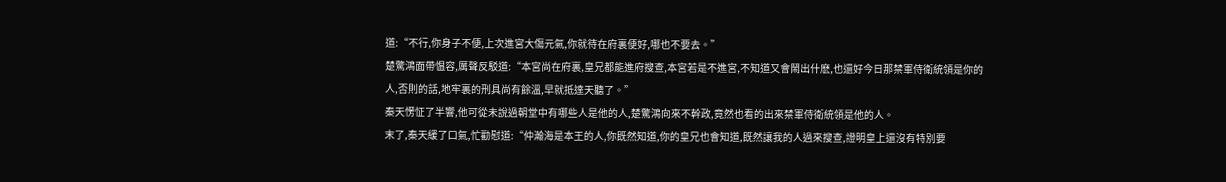道:“不行,你身子不便,上次進宮大傷元氣,你就待在府裏便好,哪也不要去。”
楚驚鴻面帶愠容,厲聲反駁道:“本宮尚在府裏,皇兄都能進府搜查,本宮若是不進宮,不知道又會鬧出什麽,也還好今日那禁軍侍衛統領是你的人,否則的話,地牢裏的刑具尚有餘溫,早就抵達天聽了。”
秦天愣怔了半響,他可從未說過朝堂中有哪些人是他的人,楚驚鴻向來不幹政,竟然也看的出來禁軍侍衛統領是他的人。
末了,秦天緩了口氣,忙勸慰道:“仲瀚海是本王的人,你既然知道,你的皇兄也會知道,既然讓我的人過來搜查,證明皇上還沒有特別要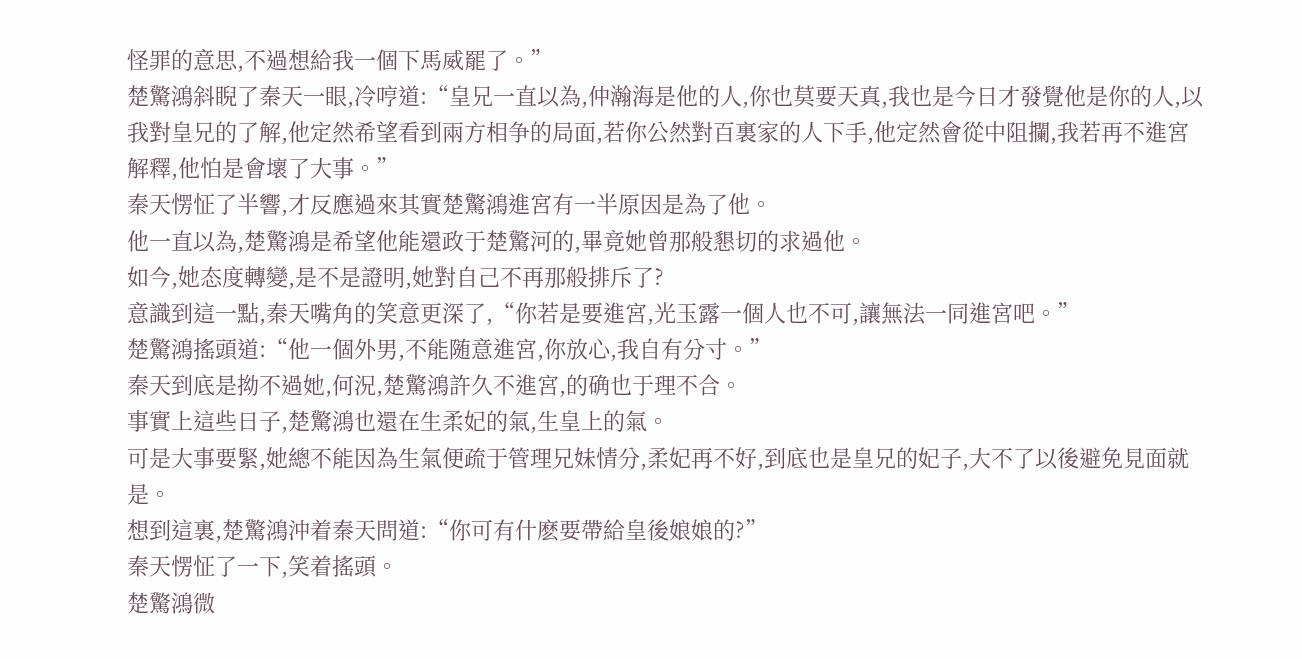怪罪的意思,不過想給我一個下馬威罷了。”
楚驚鴻斜睨了秦天一眼,冷哼道:“皇兄一直以為,仲瀚海是他的人,你也莫要天真,我也是今日才發覺他是你的人,以我對皇兄的了解,他定然希望看到兩方相争的局面,若你公然對百裏家的人下手,他定然會從中阻攔,我若再不進宮解釋,他怕是會壞了大事。”
秦天愣怔了半響,才反應過來其實楚驚鴻進宮有一半原因是為了他。
他一直以為,楚驚鴻是希望他能還政于楚驚河的,畢竟她曾那般懇切的求過他。
如今,她态度轉變,是不是證明,她對自己不再那般排斥了?
意識到這一點,秦天嘴角的笑意更深了,“你若是要進宮,光玉露一個人也不可,讓無法一同進宮吧。”
楚驚鴻搖頭道:“他一個外男,不能随意進宮,你放心,我自有分寸。”
秦天到底是拗不過她,何況,楚驚鴻許久不進宮,的确也于理不合。
事實上這些日子,楚驚鴻也還在生柔妃的氣,生皇上的氣。
可是大事要緊,她總不能因為生氣便疏于管理兄妹情分,柔妃再不好,到底也是皇兄的妃子,大不了以後避免見面就是。
想到這裏,楚驚鴻沖着秦天問道:“你可有什麽要帶給皇後娘娘的?”
秦天愣怔了一下,笑着搖頭。
楚驚鴻微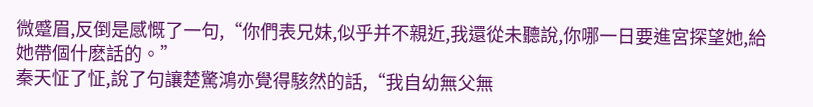微蹙眉,反倒是感慨了一句,“你們表兄妹,似乎并不親近,我還從未聽說,你哪一日要進宮探望她,給她帶個什麽話的。”
秦天怔了怔,說了句讓楚驚鴻亦覺得駭然的話,“我自幼無父無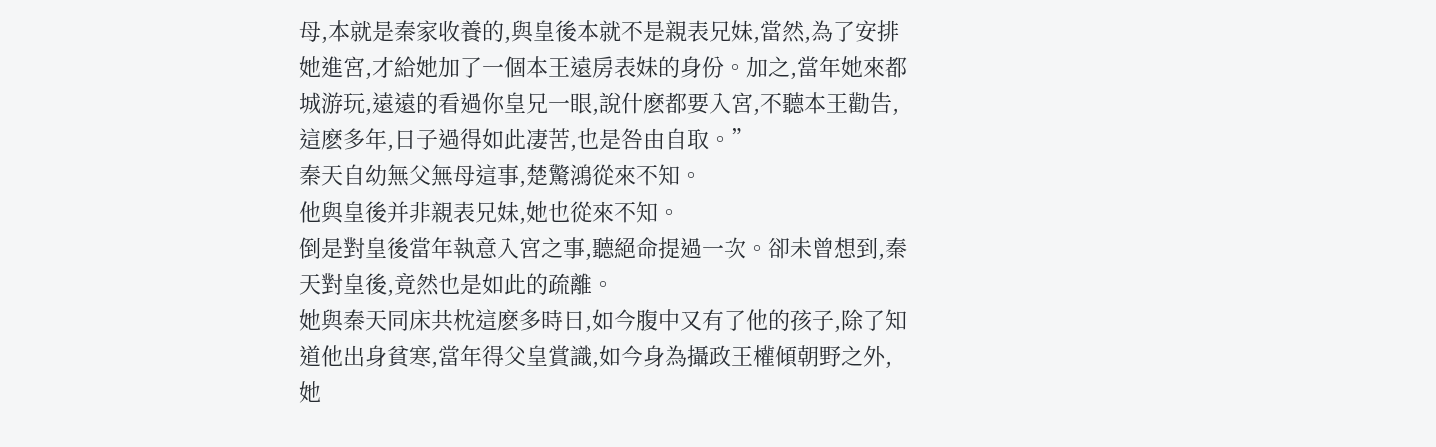母,本就是秦家收養的,與皇後本就不是親表兄妹,當然,為了安排她進宮,才給她加了一個本王遠房表妹的身份。加之,當年她來都城游玩,遠遠的看過你皇兄一眼,說什麽都要入宮,不聽本王勸告,這麽多年,日子過得如此凄苦,也是咎由自取。”
秦天自幼無父無母這事,楚驚鴻從來不知。
他與皇後并非親表兄妹,她也從來不知。
倒是對皇後當年執意入宮之事,聽絕命提過一次。卻未曾想到,秦天對皇後,竟然也是如此的疏離。
她與秦天同床共枕這麽多時日,如今腹中又有了他的孩子,除了知道他出身貧寒,當年得父皇賞識,如今身為攝政王權傾朝野之外,她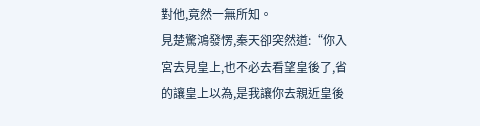對他,竟然一無所知。
見楚驚鴻發愣,秦天卻突然道:“你入宮去見皇上,也不必去看望皇後了,省的讓皇上以為,是我讓你去親近皇後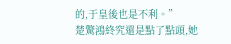的,于皇後也是不利。”
楚驚鴻終究還是點了點頭,她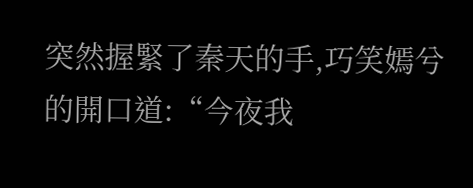突然握緊了秦天的手,巧笑嫣兮的開口道:“今夜我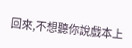回來,不想聽你說戲本上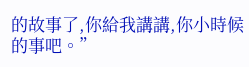的故事了,你給我講講,你小時候的事吧。”